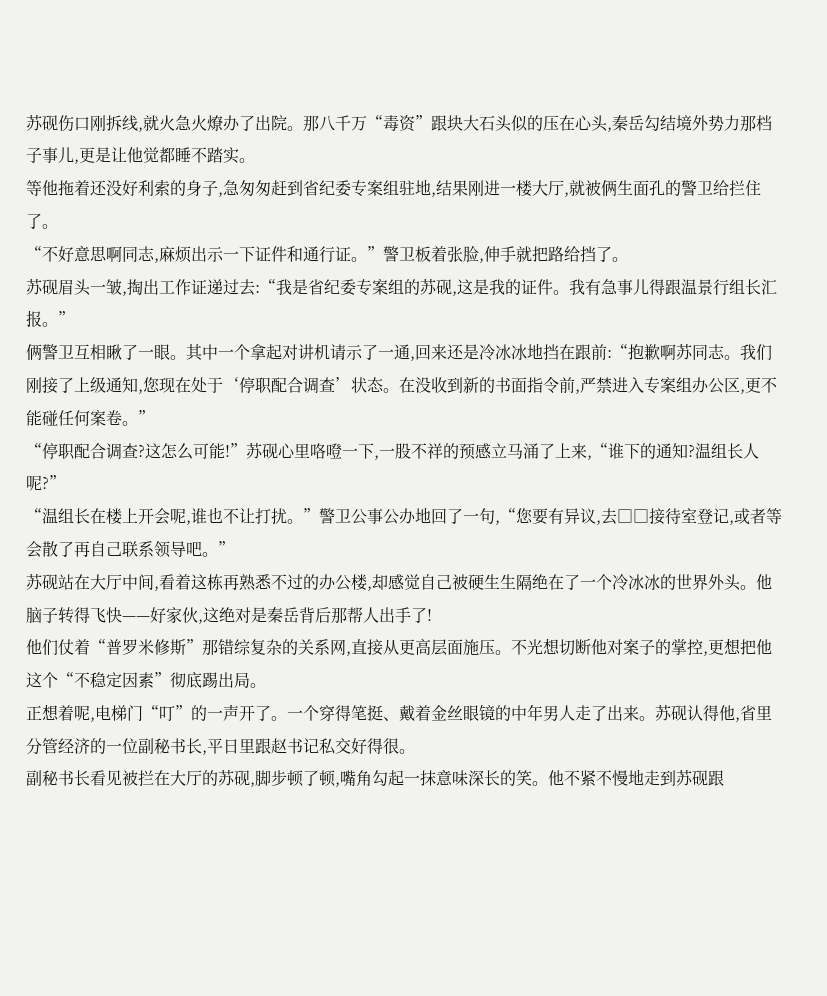苏砚伤口刚拆线,就火急火燎办了出院。那八千万“毒资”跟块大石头似的压在心头,秦岳勾结境外势力那档子事儿,更是让他觉都睡不踏实。
等他拖着还没好利索的身子,急匆匆赶到省纪委专案组驻地,结果刚进一楼大厅,就被俩生面孔的警卫给拦住了。
“不好意思啊同志,麻烦出示一下证件和通行证。”警卫板着张脸,伸手就把路给挡了。
苏砚眉头一皱,掏出工作证递过去:“我是省纪委专案组的苏砚,这是我的证件。我有急事儿得跟温景行组长汇报。”
俩警卫互相瞅了一眼。其中一个拿起对讲机请示了一通,回来还是冷冰冰地挡在跟前:“抱歉啊苏同志。我们刚接了上级通知,您现在处于‘停职配合调查’状态。在没收到新的书面指令前,严禁进入专案组办公区,更不能碰任何案卷。”
“停职配合调查?这怎么可能!”苏砚心里咯噔一下,一股不祥的预感立马涌了上来,“谁下的通知?温组长人呢?”
“温组长在楼上开会呢,谁也不让打扰。”警卫公事公办地回了一句,“您要有异议,去□□接待室登记,或者等会散了再自己联系领导吧。”
苏砚站在大厅中间,看着这栋再熟悉不过的办公楼,却感觉自己被硬生生隔绝在了一个冷冰冰的世界外头。他脑子转得飞快——好家伙,这绝对是秦岳背后那帮人出手了!
他们仗着“普罗米修斯”那错综复杂的关系网,直接从更高层面施压。不光想切断他对案子的掌控,更想把他这个“不稳定因素”彻底踢出局。
正想着呢,电梯门“叮”的一声开了。一个穿得笔挺、戴着金丝眼镜的中年男人走了出来。苏砚认得他,省里分管经济的一位副秘书长,平日里跟赵书记私交好得很。
副秘书长看见被拦在大厅的苏砚,脚步顿了顿,嘴角勾起一抹意味深长的笑。他不紧不慢地走到苏砚跟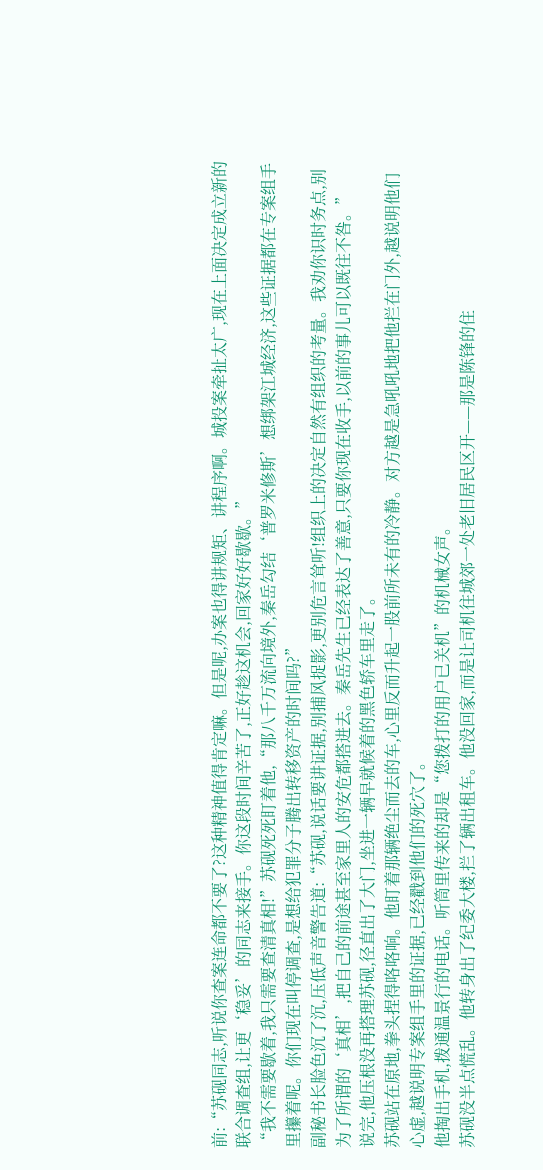前:“苏砚同志,听说你查案连命都不要了?这种精神值得肯定嘛。但是呢,办案也得讲规矩、讲程序啊。城投案牵扯太广,现在上面决定成立新的联合调查组,让更‘稳妥’的同志来接手。你这段时间辛苦了,正好趁这机会,回家好好歇歇。”
“我不需要歇着,我只需要查清真相!”苏砚死死盯着他,“那八千万流向境外,秦岳勾结‘普罗米修斯’想绑架江城经济,这些证据都在专案组手里攥着呢。你们现在叫停调查,是想给犯罪分子腾出转移资产的时间吗?”
副秘书长脸色沉了沉,压低声音警告道:“苏砚,说话要讲证据,别捕风捉影,更别危言耸听!组织上的决定自然有组织的考量。我劝你识时务点,别为了所谓的‘真相’,把自己的前途甚至家里人的安危都搭进去。秦岳先生已经表达了善意,只要你现在收手,以前的事儿可以既往不咎。”
说完,他压根没再搭理苏砚,径直出了大门,坐进一辆早就候着的黑色轿车里走了。
苏砚站在原地,拳头捏得咯咯响。他盯着那辆绝尘而去的车,心里反而升起一股前所未有的冷静。对方越是急吼吼地把他拦在门外,越说明他们心虚,越说明专案组手里的证据,已经戳到他们的死穴了。
他掏出手机,拨通温景行的电话。听筒里传来的却是“您拨打的用户已关机”的机械女声。
苏砚没半点慌乱。他转身出了纪委大楼,拦了辆出租车。他没回家,而是让司机往城郊一处老旧居民区开——那是陈锋的住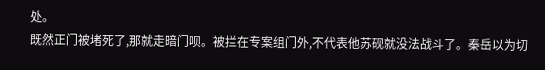处。
既然正门被堵死了,那就走暗门呗。被拦在专案组门外,不代表他苏砚就没法战斗了。秦岳以为切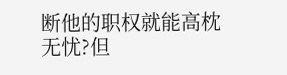断他的职权就能高枕无忧?但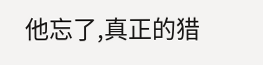他忘了,真正的猎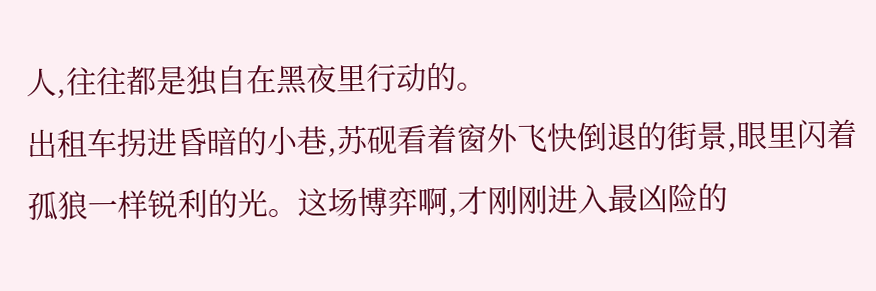人,往往都是独自在黑夜里行动的。
出租车拐进昏暗的小巷,苏砚看着窗外飞快倒退的街景,眼里闪着孤狼一样锐利的光。这场博弈啊,才刚刚进入最凶险的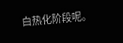白热化阶段呢。